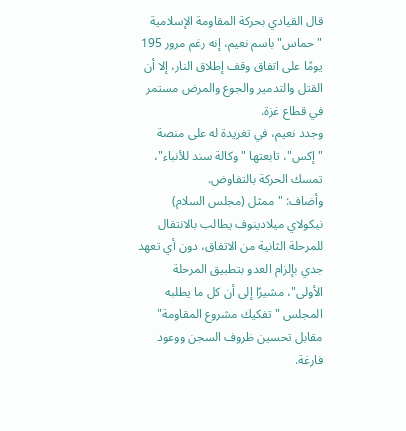قال القيادي بحركة المقاومة الإسلامية "حماس" باسم نعيم، إنه رغم مرور 195 يومًا على اتفاق وقف إطلاق النار، إلا أن القتل والتدمير والجوع والمرض مستمر في قطاع غزة.
وجدد نعيم، في تغريدة له على منصة "إكس"، تابعتها "وكالة سند للأنباء"، تمسك الحركة بالتفاوض.
وأضاف: "ممثل (مجلس السلام) نيكولاي ميلادينوف يطالب بالانتقال للمرحلة الثانية من الاتفاق، دون أي تعهد جدي بإلزام العدو بتطبيق المرحلة الأولى"، مشيرًا إلى أن كل ما يطلبه المجلس "تفكيك مشروع المقاومة" مقابل تحسين ظروف السجن ووعود فارغة.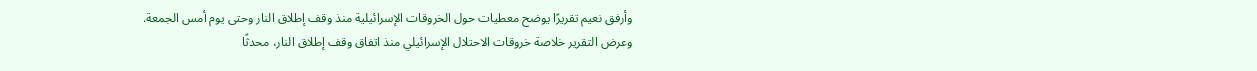وأرفق نعيم تقريرًا يوضح معطيات حول الخروقات الإسرائيلية منذ وقف إطلاق النار وحتى يوم أمس الجمعة.
وعرض التقرير خلاصة خروقات الاحتلال الإسرائيلي منذ اتفاق وقف إطلاق النار، محدثًا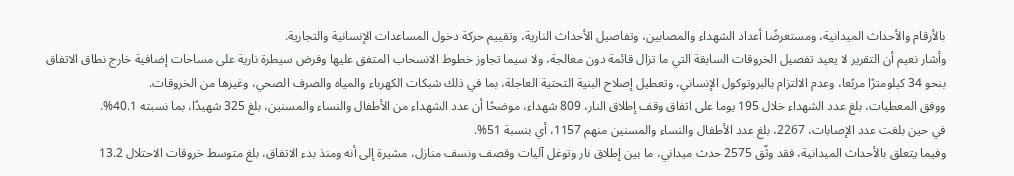بالأرقام والأحداث الميدانية، ومستعرضًا أعداد الشهداء والمصابين، وتفاصيل الأحداث النارية، وتقييم حركة دخول المساعدات الإنسانية والتجارية.
وأشار نعيم أن التقرير لا يعيد تفصيل الخروقات السابقة التي ما تزال قائمة دون معالجة، ولا سيما تجاوز خطوط الانسحاب المتفق عليها وفرض سيطرة نارية على مساحات إضافية خارج نطاق الاتفاق بنحو 34 كيلومترًا مربًعا، وعدم الالتزام بالبروتوكول الإنساني، وتعطيل إصلاح البنية التحتية العاجلة، بما في ذلك شبكات الكهرباء والمياه والصرف الصحي، وغيرها من الخروقات.
ووفق المعطيات، بلغ عدد الشهداء خلال 195 يوما على اتفاق وقف إطلاق النار، 809 شهداء، موضحًا أن عدد الشهداء من الأطفال والنساء والمسنين، بلغ 325 شهيدًا، بما نسبته 40.1%.
في حين بلغت عدد الإصابات، 2267، بلغ عدد الأطفال والنساء والمسنين منهم 1157، أي بنسبة 51%.
وفيما يتعلق بالأحداث الميدانية، فقد وثّق 2575 حدث ميداني، ما بين إطلاق نار وتوغل آليات وقصف ونسف منازل، مشيرة إلى أنه ومنذ بدء الاتفاق، بلغ متوسط خروقات الاحتلال 13.2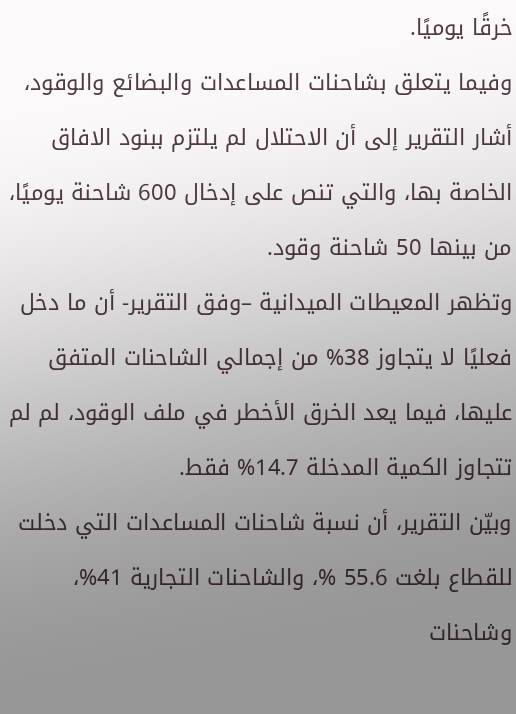خرقًا يوميًا.
وفيما يتعلق بشاحنات المساعدات والبضائع والوقود، أشار التقرير إلى أن الاحتلال لم يلتزم ببنود الافاق الخاصة بها، والتي تنص على إدخال 600 شاحنة يوميًا، من بينها 50 شاحنة وقود.
وتظهر المعيطات الميدانية –وفق التقرير- أن ما دخل فعليًا لا يتجاوز 38% من إجمالي الشاحنات المتفق عليها، فيما يعد الخرق الأخطر في ملف الوقود، لم لم تتجاوز الكمية المدخلة 14.7% فقط.
وبيّن التقرير، أن نسبة شاحنات المساعدات التي دخلت للقطاع بلغت 55.6 %، والشاحنات التجارية 41%، وشاحنات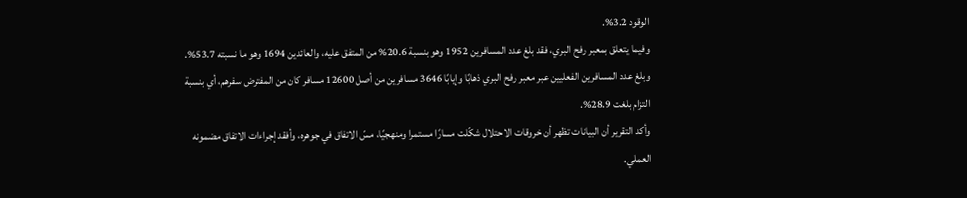الوقود 3.2%.
وفيما يتعلق بمعبر رفح البري، فقد بلغ عدد المسافرين 1952 وهو بنسبة 20.6% من المتفق عليه، والعائدين 1694 وهو ما نسبته 53.7%.
وبلغ عدد المسافرين الفعليين عبر معبر رفح البري ذهابًا وإيابًا 3646 مسافرين من أصل 12600 مسافر كان من المفترض سفرهم، أي بنسبة التزام بلغت 28.9%.
وأكد التقرير أن البيانات تظهر أن خروقات الاحتلال شكّلت مسارًا مستمرا ومنهجيًا، مسّ الاتفاق في جوهره، وأفقد إجراءات الاتفاق مضمونه العملي.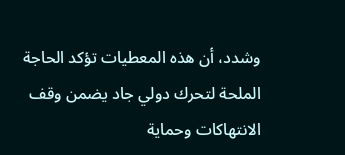وشدد، أن هذه المعطيات تؤكد الحاجة الملحة لتحرك دولي جاد يضمن وقف الانتهاكات وحماية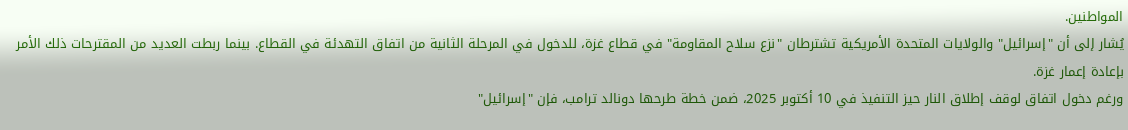المواطنين.
يُشار إلى أن "إسرائيل" والولايات المتحدة الأمريكية تشترطان "نزع سلاح المقاومة" في قطاع غزة، للدخول في المرحلة الثانية من اتفاق التهدئة في القطاع. بينما ربطت العديد من المقترحات ذلك الأمر بإعادة إعمار غزة.
ورغم دخول اتفاق لوقف إطلاق النار حيز التنفيذ في 10 أكتوبر 2025، ضمن خطة طرحها دونالد ترامب، فإن "إسرائيل"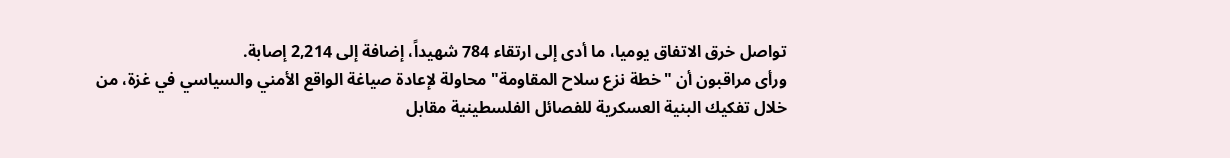تواصل خرق الاتفاق يوميا، ما أدى إلى ارتقاء 784 شهيداً، إضافة إلى 2,214 إصابة.
ورأى مراقبون أن "خطة نزع سلاح المقاومة" محاولة لإعادة صياغة الواقع الأمني والسياسي في غزة، من خلال تفكيك البنية العسكرية للفصائل الفلسطينية مقابل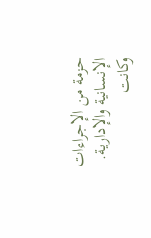حزمة من الإجراءات الإنسانية والإدارية.
وكانت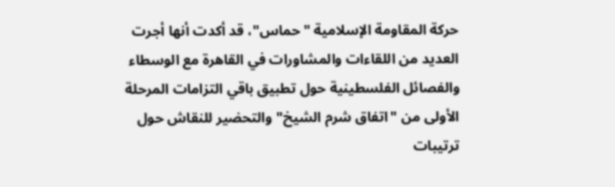حركة المقاومة الإسلامية "حماس"، قد أكدت أنها أجرت العديد من اللقاءات والمشاورات في القاهرة مع الوسطاء والفصائل الفلسطينية حول تطبيق باقي التزامات المرحلة الأولى من "اتفاق شرم الشيخ" والتحضير للنقاش حول ترتيبات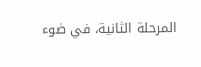المرحلة الثانية، في ضوء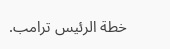خطة الرئيس ترامب.